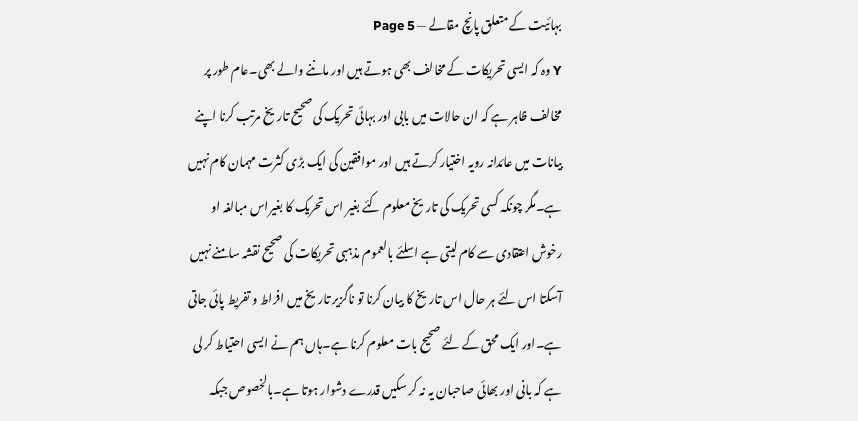بہائیت کے متعلق پانچ مقالے — Page 5
Y وہ کہ ایسی تحریکات کے مخالف بھی ہوتے ہیں اور ماننے والے بھی۔عام طور پر مخالف ظاہر ہے کہ ان حالات میں بابی اور بہائی تحریک کی صحیح تاریخ مرتب کرنا اپنے بیانات میں عائدانہ رویہ اختیار کرتے ہیں اور موافقین کی ایک بڑی کثرت مہمان کام نہیں ہے۔مگر چونکہ کسی تحریک کی تاریخ معلوم کئے بغیر اس تحریک کا بغیراس مبالغہ او رخوش اعتقادی سے کام لیتی ہے اسلئے بالعموم مذہبی تحریکات کی صحیح نقشہ سامنے نہیں آسکتا اس لئے ہر حال اس تاریخ کا بیان کرنا تو ناگزیر تاریخ میں افراط و تفریط پائی جاتی ہے۔اور ایک محق کے لئے صحیح بات معلوم کرنا ہے۔ہاں ہم نے ایسی احتیاط کر لی ہے کہ بانی اور بھائی صاحبان یہ نہ کر سکیں قدرے دشوار ہوتا ہے۔بالخصوص جبکہ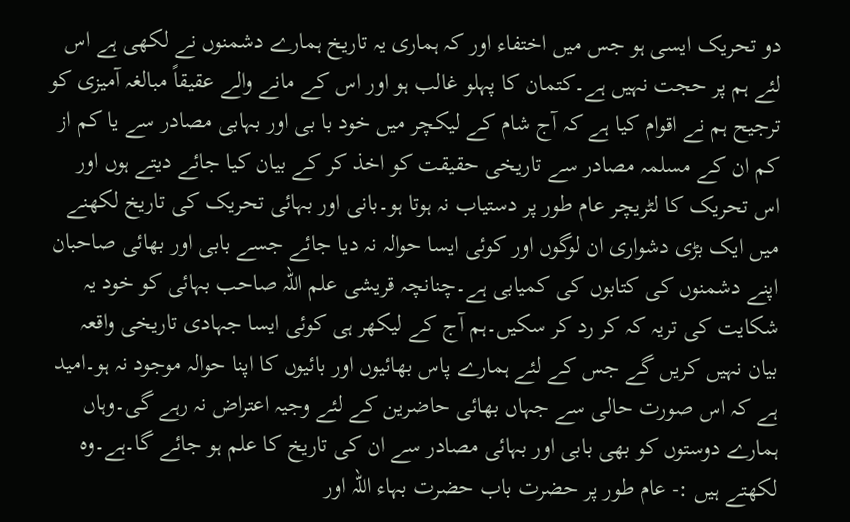دو تحریک ایسی ہو جس میں اختفاء اور کہ ہماری یہ تاریخ ہمارے دشمنوں نے لکھی ہے اس لئے ہم پر حجت نہیں ہے۔کتمان کا پہلو غالب ہو اور اس کے مانے والے عقیقاً مبالغہ آمیزی کو ترجیح ہم نے اقوام کیا ہے کہ آج شام کے لیکچر میں خود با بی اور بہابی مصادر سے یا کم از کم ان کے مسلمہ مصادر سے تاریخی حقیقت کو اخذ کر کے بیان کیا جائے دیتے ہوں اور اس تحریک کا لٹریچر عام طور پر دستیاب نہ ہوتا ہو۔بانی اور بہائی تحریک کی تاریخ لکھنے میں ایک بڑی دشواری ان لوگوں اور کوئی ایسا حوالہ نہ دیا جائے جسے بابی اور بھائی صاحبان اپنے دشمنوں کی کتابوں کی کمیابی ہے۔چنانچہ قریشی علم اللہ صاحب بہائی کو خود یہ شکایت کی تریہ کہ کر رد کر سکیں۔ہم آج کے لیکھر ہی کوئی ایسا جہادی تاریخی واقعہ بیان نہیں کریں گے جس کے لئے ہمارے پاس بھائیوں اور بائیوں کا اپنا حوالہ موجود نہ ہو۔امید ہے کہ اس صورت حالی سے جہاں بھائی حاضرین کے لئے وجیہ اعتراض نہ رہے گی۔وہاں ہمارے دوستوں کو بھی بابی اور بہائی مصادر سے ان کی تاریخ کا علم ہو جائے گا۔ہے۔وہ لکھتے ہیں :- عام طور پر حضرت باب حضرت بہاء اللہ اور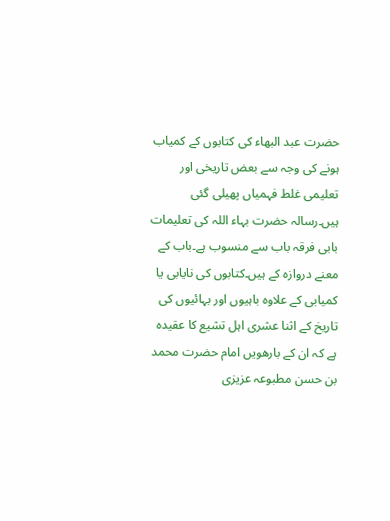حضرت عبد البهاء کی کتابوں کے کمیاب ہونے کی وجہ سے بعض تاریخی اور تعلیمی غلط فہمیاں پھیلی گئی ہیں۔رسالہ حضرت بہاء اللہ کی تعلیمات بابی فرقہ باب سے منسوب ہے۔باب کے معنے دروازہ کے ہیں۔کتابوں کی نایابی یا کمیابی کے علاوہ باہیوں اور بہائیوں کی تاریخ کے اثنا عشری اہل تشیع کا عقیدہ ہے کہ ان کے بارھویں امام حضرت محمد بن حسن مطبوعہ عزیزی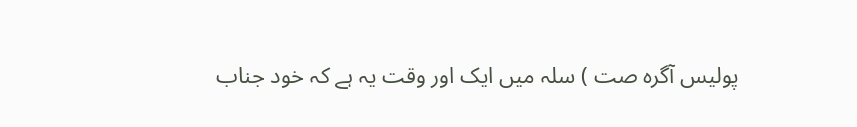پولیس آگره صت ) سلہ میں ایک اور وقت یہ ہے کہ خود جناب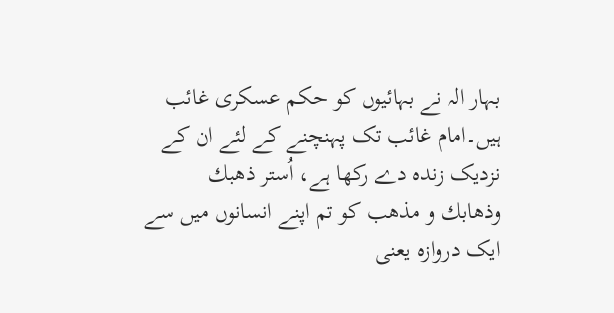بہار الہ نے بہائیوں کو حکم عسکری غائب ہیں۔امام غائب تک پہنچنے کے لئے ان کے نزدیک زندہ دے رکھا ہے، اُستر ذهبك وذهابك و مذهب کو تم اپنے انسانوں میں سے ایک دروازہ یعنی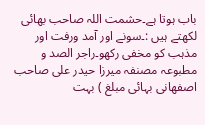باب ہوتا ہے۔حشمت اللہ صاحب بھائی لکھتے ہیں :۔سونے اور آمد ورفت اور مذہب کو مخفی رکھو۔راجر الصد و مطبوعہ مصنفہ میرزا حیدر علی صاحب اصفهانی بہائی مبلغ ) بہت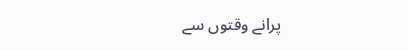پرانے وقتوں سے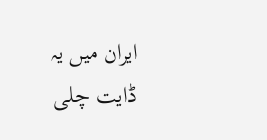ایران میں یہ ڈایت چلی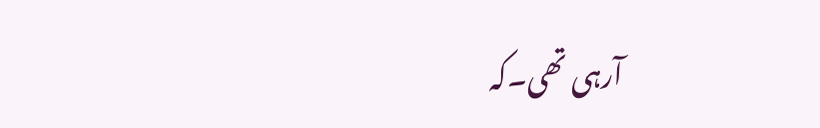آرہی تھی۔کہ